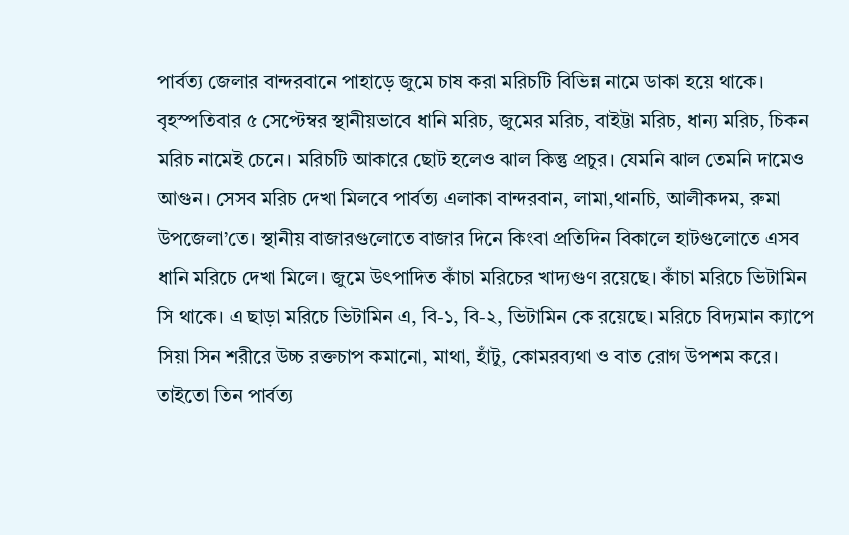পার্বত্য জেলার বান্দরবানে পাহাড়ে জুমে চাষ করা মরিচটি বিভিন্ন নামে ডাকা হয়ে থাকে। বৃহস্পতিবার ৫ সেপ্টেম্বর স্থানীয়ভাবে ধানি মরিচ, জুমের মরিচ, বাইট্টা মরিচ, ধান্য মরিচ, চিকন মরিচ নামেই চেনে। মরিচটি আকারে ছোট হলেও ঝাল কিন্তু প্রচুর। যেমনি ঝাল তেমনি দামেও আগুন। সেসব মরিচ দেখা মিলবে পার্বত্য এলাকা বান্দরবান, লামা,থানচি, আলীকদম, রুমা উপজেলা’তে। স্থানীয় বাজারগুলোতে বাজার দিনে কিংবা প্রতিদিন বিকালে হাটগুলোতে এসব ধানি মরিচে দেখা মিলে। জুমে উৎপাদিত কাঁচা মরিচের খাদ্যগুণ রয়েছে। কাঁচা মরিচে ভিটামিন সি থাকে। এ ছাড়া মরিচে ভিটামিন এ, বি-১, বি-২, ভিটামিন কে রয়েছে। মরিচে বিদ্যমান ক্যাপে সিয়া সিন শরীরে উচ্চ রক্তচাপ কমানো, মাথা, হাঁটু, কোমরব্যথা ও বাত রোগ উপশম করে। তাইতো তিন পার্বত্য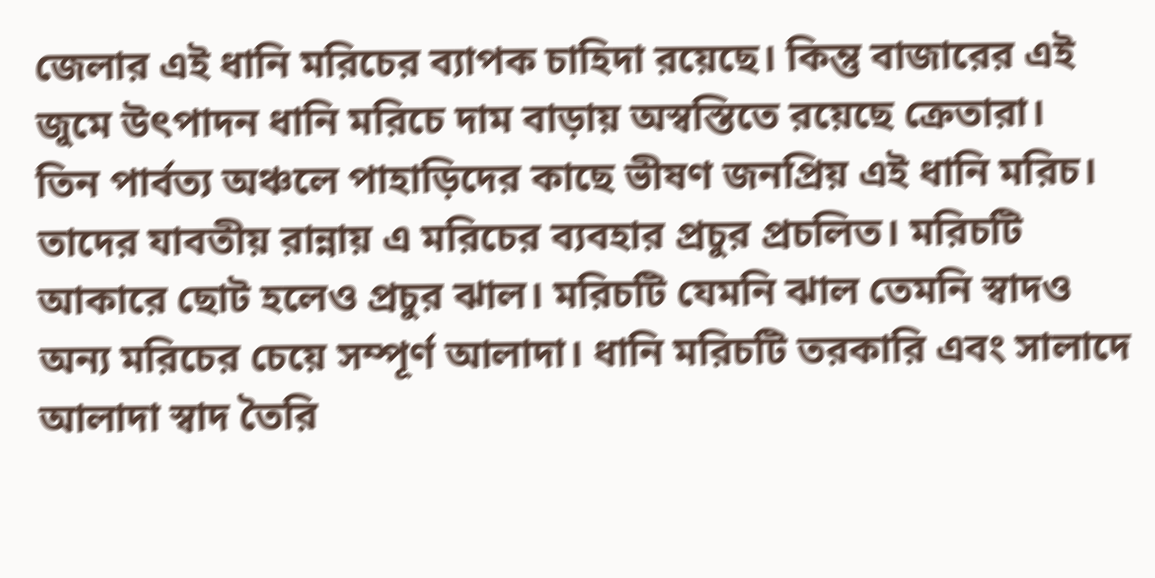জেলার এই ধানি মরিচের ব্যাপক চাহিদা রয়েছে। কিন্তু বাজারের এই জুমে উৎপাদন ধানি মরিচে দাম বাড়ায় অস্বস্তিতে রয়েছে ক্রেতারা।
তিন পার্বত্য অঞ্চলে পাহাড়িদের কাছে ভীষণ জনপ্রিয় এই ধানি মরিচ। তাদের যাবতীয় রান্নায় এ মরিচের ব্যবহার প্রচুর প্রচলিত। মরিচটি আকারে ছোট হলেও প্রচুর ঝাল। মরিচটি যেমনি ঝাল তেমনি স্বাদও অন্য মরিচের চেয়ে সম্পূর্ণ আলাদা। ধানি মরিচটি তরকারি এবং সালাদে আলাদা স্বাদ তৈরি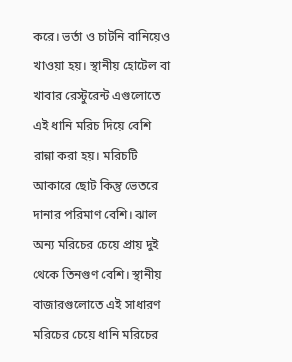করে। ভর্তা ও চাটনি বানিয়েও খাওয়া হয়। স্থানীয় হোটেল বা খাবার রেস্টুরেন্ট এগুলোতে এই ধানি মরিচ দিয়ে বেশি রান্না করা হয়। মরিচটি আকারে ছোট কিন্তু ভেতরে দানার পরিমাণ বেশি। ঝাল অন্য মরিচের চেয়ে প্রায় দুই থেকে তিনগুণ বেশি। স্থানীয় বাজারগুলোতে এই সাধারণ মরিচের চেয়ে ধানি মরিচের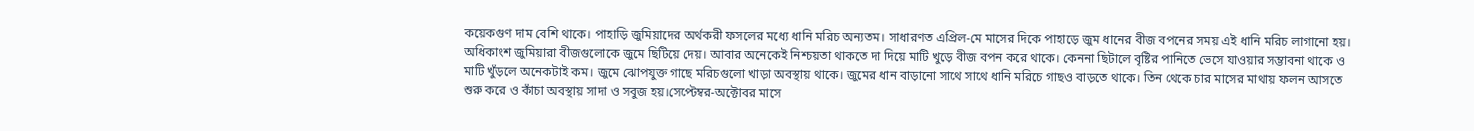কয়েকগুণ দাম বেশি থাকে। পাহাড়ি জুমিয়াদের অর্থকরী ফসলের মধ্যে ধানি মরিচ অন্যতম। সাধারণত এপ্রিল-মে মাসের দিকে পাহাড়ে জুম ধানের বীজ বপনের সময় এই ধানি মরিচ লাগানো হয়। অধিকাংশ জুমিয়ারা বীজগুলোকে জুমে ছিটিয়ে দেয়। আবার অনেকেই নিশ্চয়তা থাকতে দা দিয়ে মাটি খুড়ে বীজ বপন করে থাকে। কেননা ছিটালে বৃষ্টির পানিতে ভেসে যাওয়ার সম্ভাবনা থাকে ও মাটি খুঁড়লে অনেকটাই কম। জুমে ঝোপযুক্ত গাছে মরিচগুলো খাড়া অবস্থায় থাকে। জুমের ধান বাড়ানো সাথে সাথে ধানি মরিচে গাছও বাড়তে থাকে। তিন থেকে চার মাসের মাথায় ফলন আসতে শুরু করে ও কাঁচা অবস্থায় সাদা ও সবুজ হয়।সেপ্টেম্বর-অক্টোবর মাসে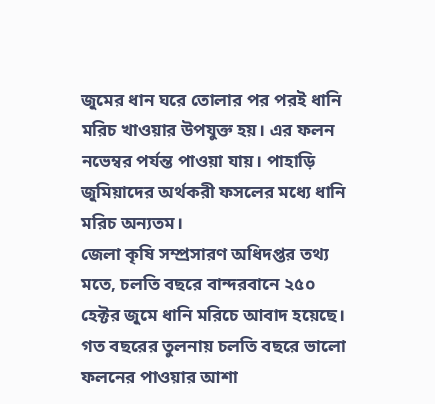জুমের ধান ঘরে তোলার পর পরই ধানি মরিচ খাওয়ার উপযুক্ত হয়। এর ফলন নভেম্বর পর্যন্ত পাওয়া যায়। পাহাড়ি জুমিয়াদের অর্থকরী ফসলের মধ্যে ধানি মরিচ অন্যতম।
জেলা কৃষি সম্প্রসারণ অধিদপ্তর তথ্য মতে, চলতি বছরে বান্দরবানে ২৫০ হেক্টর জুমে ধানি মরিচে আবাদ হয়েছে। গত বছরের তুলনায় চলতি বছরে ভালো ফলনের পাওয়ার আশা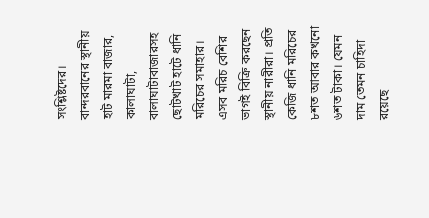সংশ্লিষ্টদের। বান্দরবানের স্থানীয় হাট মারমা বাজার, কালাঘাটা, বালাঘাটাবাজারসহ ছোটখাট হাটে ধানি মরিচের সমাহার। এসব মরিচ বেশির ভাগই বিক্রি করছেন স্থানীয় নারীরা। প্রতি কেজি ধানি মরিচের ৮শত আবার কখনো ৬শত টাকা। যেমন দাম তেমন চাহিদা রয়েছে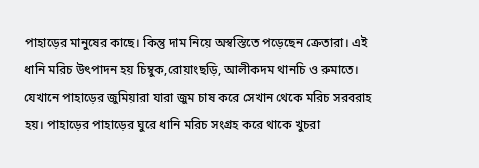পাহাড়ের মানুষের কাছে। কিন্তু দাম নিয়ে অস্বস্তিতে পড়েছেন ক্রেতারা। এই ধানি মরিচ উৎপাদন হয় চিম্বুক,রোয়াংছড়ি, আলীকদম থানচি ও রুমাতে। যেখানে পাহাড়ের জুমিয়ারা যারা জুম চাষ করে সেখান থেকে মরিচ সরবরাহ হয়। পাহাড়ের পাহাড়ের ঘুরে ধানি মরিচ সংগ্রহ করে থাকে খুচরা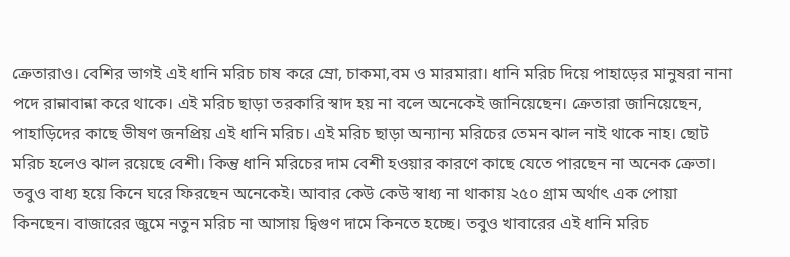ক্রেতারাও। বেশির ভাগই এই ধানি মরিচ চাষ করে ম্রো, চাকমা,বম ও মারমারা। ধানি মরিচ দিয়ে পাহাড়ের মানুষরা নানা পদে রান্নাবান্না করে থাকে। এই মরিচ ছাড়া তরকারি স্বাদ হয় না বলে অনেকেই জানিয়েছেন। ক্রেতারা জানিয়েছেন, পাহাড়িদের কাছে ভীষণ জনপ্রিয় এই ধানি মরিচ। এই মরিচ ছাড়া অন্যান্য মরিচের তেমন ঝাল নাই থাকে নাহ। ছোট মরিচ হলেও ঝাল রয়েছে বেশী। কিন্তু ধানি মরিচের দাম বেশী হওয়ার কারণে কাছে যেতে পারছেন না অনেক ক্রেতা। তবুও বাধ্য হয়ে কিনে ঘরে ফিরছেন অনেকেই। আবার কেউ কেউ স্বাধ্য না থাকায় ২৫০ গ্রাম অর্থাৎ এক পোয়া কিনছেন। বাজারের জুমে নতুন মরিচ না আসায় দ্বিগুণ দামে কিনতে হচ্ছে। তবুও খাবারের এই ধানি মরিচ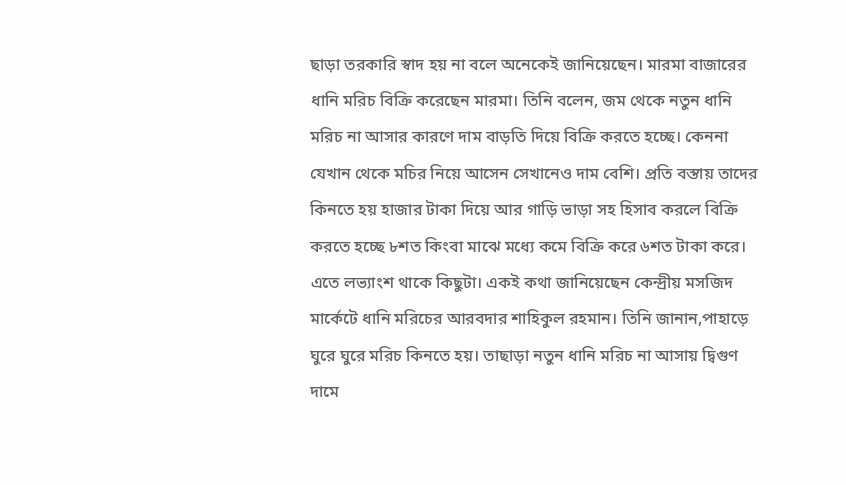ছাড়া তরকারি স্বাদ হয় না বলে অনেকেই জানিয়েছেন। মারমা বাজারের ধানি মরিচ বিক্রি করেছেন মারমা। তিনি বলেন, জম থেকে নতুন ধানি মরিচ না আসার কারণে দাম বাড়তি দিয়ে বিক্রি করতে হচ্ছে। কেননা যেখান থেকে মচির নিয়ে আসেন সেখানেও দাম বেশি। প্রতি বস্তায় তাদের কিনতে হয় হাজার টাকা দিয়ে আর গাড়ি ভাড়া সহ হিসাব করলে বিক্রি করতে হচ্ছে ৮শত কিংবা মাঝে মধ্যে কমে বিক্রি করে ৬শত টাকা করে। এতে লভ্যাংশ থাকে কিছুটা। একই কথা জানিয়েছেন কেন্দ্রীয় মসজিদ মার্কেটে ধানি মরিচের আরবদার শাহিকুল রহমান। তিনি জানান,পাহাড়ে ঘুরে ঘুরে মরিচ কিনতে হয়। তাছাড়া নতুন ধানি মরিচ না আসায় দ্বিগুণ দামে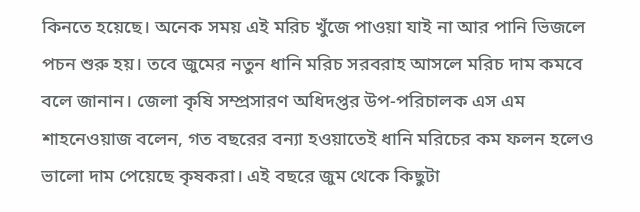কিনতে হয়েছে। অনেক সময় এই মরিচ খুঁজে পাওয়া যাই না আর পানি ভিজলে পচন শুরু হয়। তবে জুমের নতুন ধানি মরিচ সরবরাহ আসলে মরিচ দাম কমবে বলে জানান। জেলা কৃষি সম্প্রসারণ অধিদপ্তর উপ-পরিচালক এস এম শাহনেওয়াজ বলেন, গত বছরের বন্যা হওয়াতেই ধানি মরিচের কম ফলন হলেও ভালো দাম পেয়েছে কৃষকরা। এই বছরে জুম থেকে কিছুটা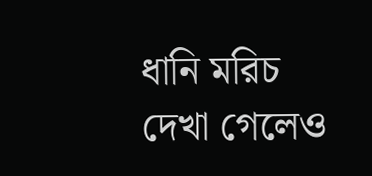ধানি মরিচ দেখা গেলেও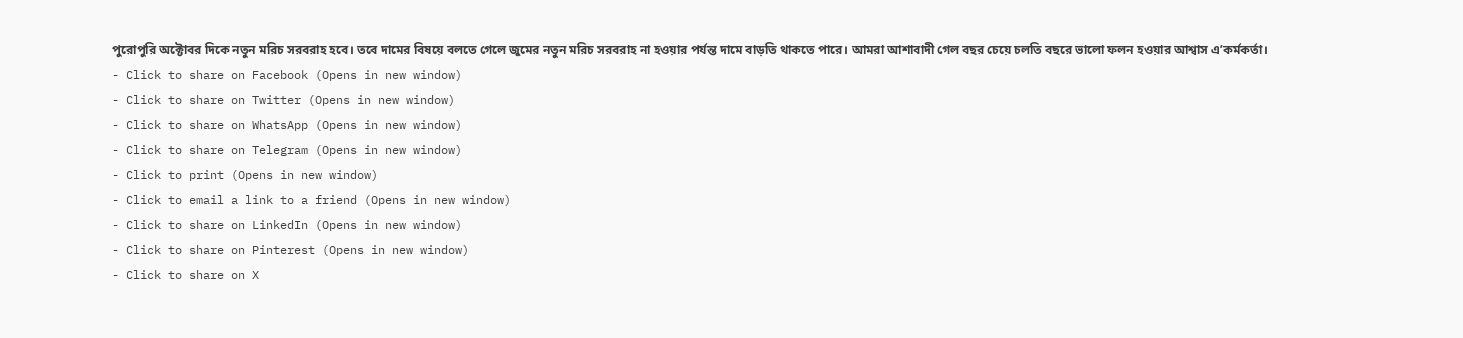পুরোপুরি অক্টোবর দিকে নতুন মরিচ সরবরাহ হবে। তবে দামের বিষয়ে বলতে গেলে জুমের নতুন মরিচ সরবরাহ না হওয়ার পর্যন্ত দামে বাড়তি থাকতে পারে। আমরা আশাবাদী গেল বছর চেয়ে চলতি বছরে ভালো ফলন হওয়ার আশ্বাস এ’কর্মকর্তা।
- Click to share on Facebook (Opens in new window)
- Click to share on Twitter (Opens in new window)
- Click to share on WhatsApp (Opens in new window)
- Click to share on Telegram (Opens in new window)
- Click to print (Opens in new window)
- Click to email a link to a friend (Opens in new window)
- Click to share on LinkedIn (Opens in new window)
- Click to share on Pinterest (Opens in new window)
- Click to share on X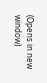(Opens in new window)